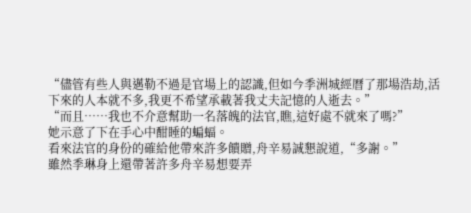“儘管有些人與邁勒不過是官場上的認識,但如今季洲城經曆了那場浩劫,活下來的人本就不多,我更不希望承載著我丈夫記憶的人逝去。”
“而且……我也不介意幫助一名落魄的法官,瞧,這好處不就來了嗎?”
她示意了下在手心中酣睡的蝙蝠。
看來法官的身份的確給他帶來許多饋贈,舟辛易誠懇說道,“多謝。”
雖然季琳身上還帶著許多舟辛易想要弄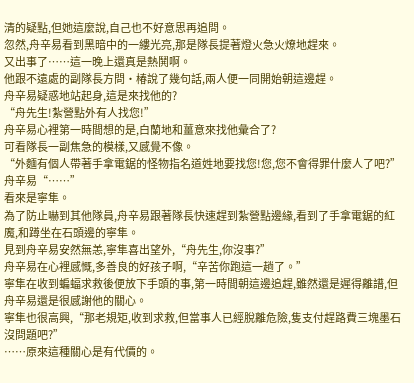清的疑點,但她這麼說,自己也不好意思再追問。
忽然,舟辛易看到黑暗中的一縷光亮,那是隊長提著燈火急火燎地趕來。
又出事了……這一晚上還真是熱鬨啊。
他跟不遠處的副隊長方問·椿說了幾句話,兩人便一同開始朝這邊趕。
舟辛易疑惑地站起身,這是來找他的?
“舟先生!紮營點外有人找您!”
舟辛易心裡第一時間想的是,白蘭地和薑意來找他彙合了?
可看隊長一副焦急的模樣,又感覺不像。
“外麵有個人帶著手拿電鋸的怪物指名道姓地要找您!您,您不會得罪什麼人了吧?”
舟辛易“……”
看來是寧隼。
為了防止嚇到其他隊員,舟辛易跟著隊長快速趕到紮營點邊緣,看到了手拿電鋸的紅魔,和蹲坐在石頭邊的寧隼。
見到舟辛易安然無恙,寧隼喜出望外,“舟先生,你沒事?”
舟辛易在心裡感慨,多善良的好孩子啊,“辛苦你跑這一趟了。”
寧隼在收到蝙蝠求救後便放下手頭的事,第一時間朝這邊追趕,雖然還是遲得離譜,但舟辛易還是很感謝他的關心。
寧隼也很高興,“那老規矩,收到求救,但當事人已經脫離危險,隻支付趕路費三塊墨石沒問題吧?”
……原來這種關心是有代價的。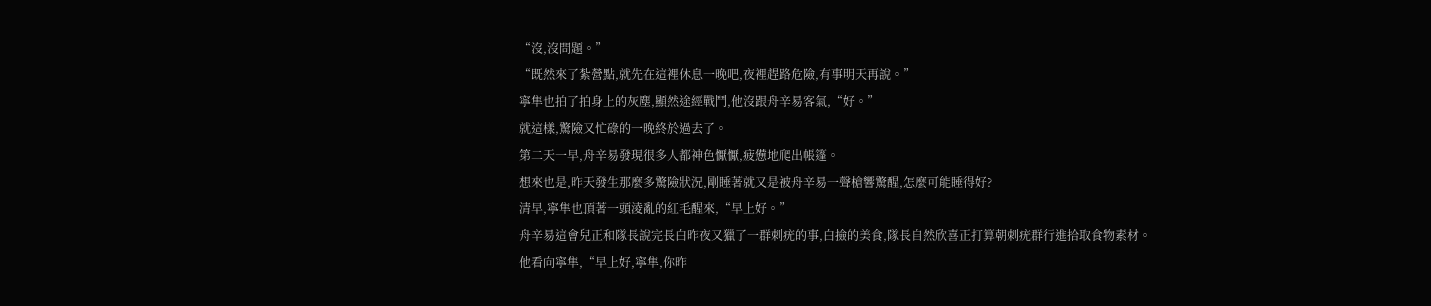“沒,沒問題。”
“既然來了紮營點,就先在這裡休息一晚吧,夜裡趕路危險,有事明天再說。”
寧隼也拍了拍身上的灰塵,顯然途經戰鬥,他沒跟舟辛易客氣,“好。”
就這樣,驚險又忙碌的一晚終於過去了。
第二天一早,舟辛易發現很多人都神色懨懨,疲憊地爬出帳篷。
想來也是,昨天發生那麼多驚險狀況,剛睡著就又是被舟辛易一聲槍響驚醒,怎麼可能睡得好?
清早,寧隼也頂著一頭淩亂的紅毛醒來,“早上好。”
舟辛易這會兒正和隊長說完長白昨夜又獵了一群刺疣的事,白撿的美食,隊長自然欣喜正打算朝刺疣群行進拾取食物素材。
他看向寧隼,“早上好,寧隼,你昨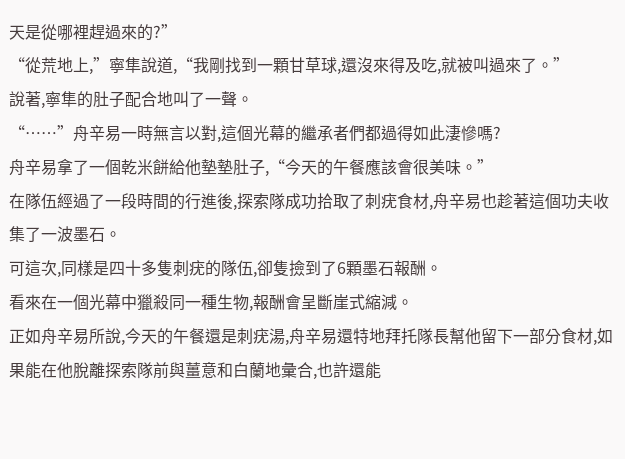天是從哪裡趕過來的?”
“從荒地上,”寧隼說道,“我剛找到一顆甘草球,還沒來得及吃,就被叫過來了。”
說著,寧隼的肚子配合地叫了一聲。
“……”舟辛易一時無言以對,這個光幕的繼承者們都過得如此淒慘嗎?
舟辛易拿了一個乾米餅給他墊墊肚子,“今天的午餐應該會很美味。”
在隊伍經過了一段時間的行進後,探索隊成功拾取了刺疣食材,舟辛易也趁著這個功夫收集了一波墨石。
可這次,同樣是四十多隻刺疣的隊伍,卻隻撿到了6顆墨石報酬。
看來在一個光幕中獵殺同一種生物,報酬會呈斷崖式縮減。
正如舟辛易所說,今天的午餐還是刺疣湯,舟辛易還特地拜托隊長幫他留下一部分食材,如果能在他脫離探索隊前與薑意和白蘭地彙合,也許還能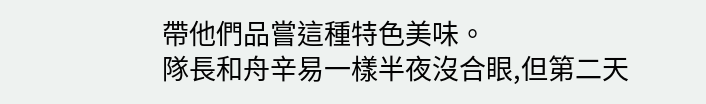帶他們品嘗這種特色美味。
隊長和舟辛易一樣半夜沒合眼,但第二天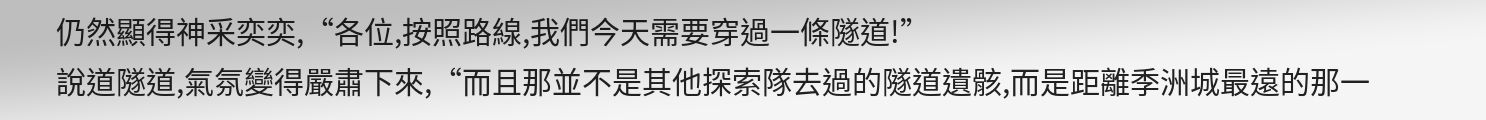仍然顯得神采奕奕,“各位,按照路線,我們今天需要穿過一條隧道!”
說道隧道,氣氛變得嚴肅下來,“而且那並不是其他探索隊去過的隧道遺骸,而是距離季洲城最遠的那一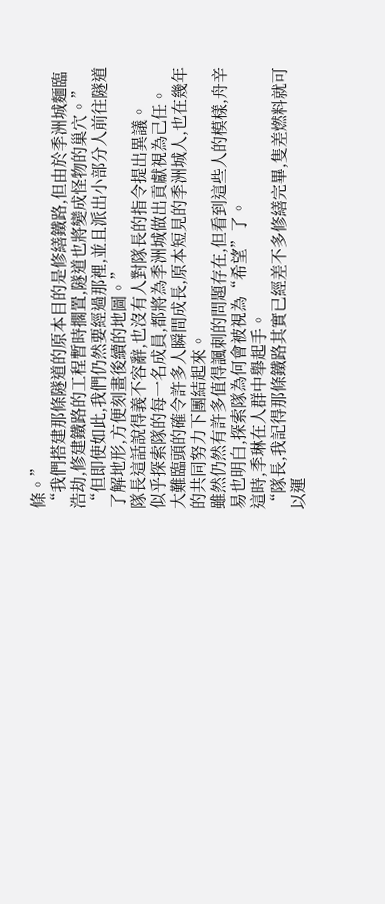條。”
“我們搭建那條隧道的原本目的是修繕鐵路,但由於季洲城麵臨浩劫,修建鐵路的工程暫時擱置,隧道也將變成怪物的巢穴。”
“但即使如此,我們仍然要經過那裡,並且派出小部分人前往隧道了解地形,方便刻畫後續的地圖。”
隊長這話說得義不容辭,也沒有人對隊長的指令提出異議。
似乎探索隊的每一名成員,都將為季洲城做出貢獻視為己任。
大難臨頭的確令許多人瞬間成長,原本短見的季洲城人,也在幾年的共同努力下團結起來。
雖然仍然有許多值得諷刺的問題存在,但看到這些人的模樣,舟辛易也明白,探索隊為何會被視為“希望”了。
這時,季琳在人群中舉起手。
“隊長,我記得那條鐵路其實已經差不多修繕完畢,隻差燃料就可以運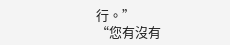行。”
“您有沒有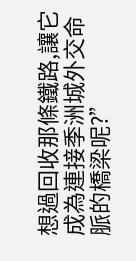想過回收那條鐵路,讓它成為連接季洲城外交命脈的橋梁呢?”